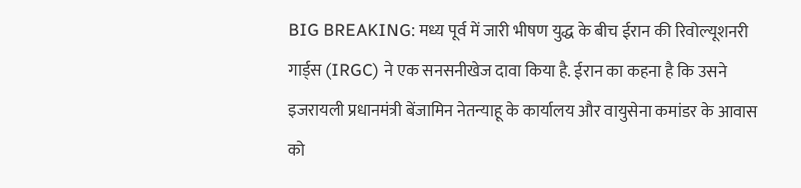BIG BREAKING: मध्य पूर्व में जारी भीषण युद्ध के बीच ईरान की रिवोल्यूशनरी गार्ड्स (IRGC) ने एक सनसनीखेज दावा किया है. ईरान का कहना है कि उसने इजरायली प्रधानमंत्री बेंजामिन नेतन्याहू के कार्यालय और वायुसेना कमांडर के आवास को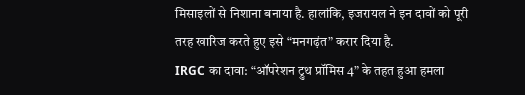मिसाइलों से निशाना बनाया है. हालांकि, इजरायल ने इन दावों को पूरी तरह खारिज करते हुए इसे “मनगढ़ंत” करार दिया है.
IRGC का दावा: “ऑपरेशन ट्रुथ प्रॉमिस 4” के तहत हुआ हमला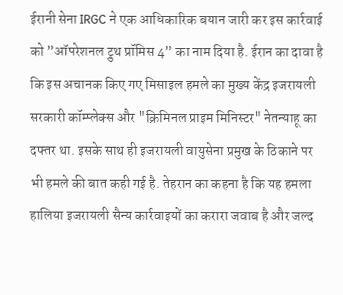ईरानी सेना IRGC ने एक आधिकारिक बयान जारी कर इस कार्रवाई को ”ऑपरेशनल ट्रुथ प्रॉमिस 4” का नाम दिया है. ईरान का दावा है कि इस अचानक किए गए मिसाइल हमले का मुख्य केंद्र इजरायली सरकारी कॉम्प्लेक्स और "क्रिमिनल प्राइम मिनिस्टर" नेतन्याहू का दफ्तर था. इसके साथ ही इजरायली वायुसेना प्रमुख के ठिकाने पर भी हमले की बात कही गई है. तेहरान का कहना है कि यह हमला हालिया इजरायली सैन्य कार्रवाइयों का करारा जवाब है और जल्द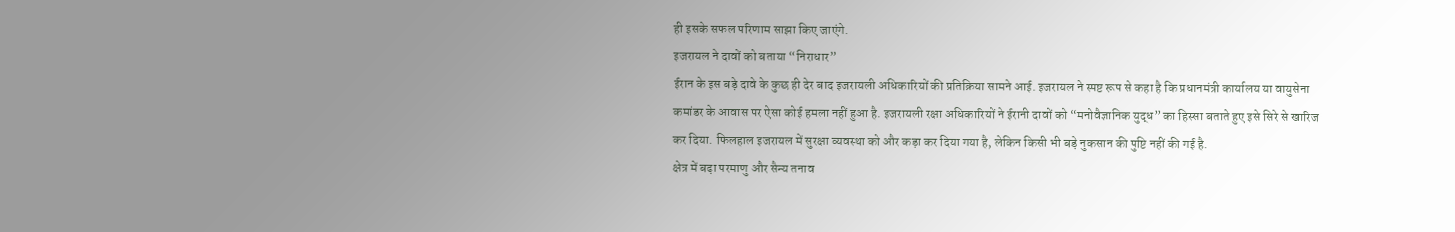ही इसके सफल परिणाम साझा किए जाएंगे.
इजरायल ने दावों को बताया “निराधार”
ईरान के इस बड़े दावे के कुछ ही देर बाद इजरायली अधिकारियों की प्रतिक्रिया सामने आई. इजरायल ने स्पष्ट रूप से कहा है कि प्रधानमंत्री कार्यालय या वायुसेना कमांडर के आवास पर ऐसा कोई हमला नहीं हुआ है. इजरायली रक्षा अधिकारियों ने ईरानी दावों को “मनोवैज्ञानिक युद्ध” का हिस्सा बताते हुए इसे सिरे से खारिज कर दिया. फिलहाल इजरायल में सुरक्षा व्यवस्था को और कड़ा कर दिया गया है, लेकिन किसी भी बड़े नुकसान की पुष्टि नहीं की गई है.
क्षेत्र में बढ़ा परमाणु और सैन्य तनाव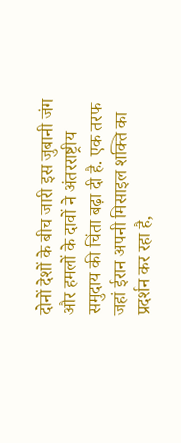दोनों देशों के बीच जारी इस जुबानी जंग और हमलों के दावों ने अंतरराष्ट्रीय समुदाय की चिंता बढ़ा दी है. एक तरफ जहां ईरान अपनी मिसाइल शक्ति का प्रदर्शन कर रहा है,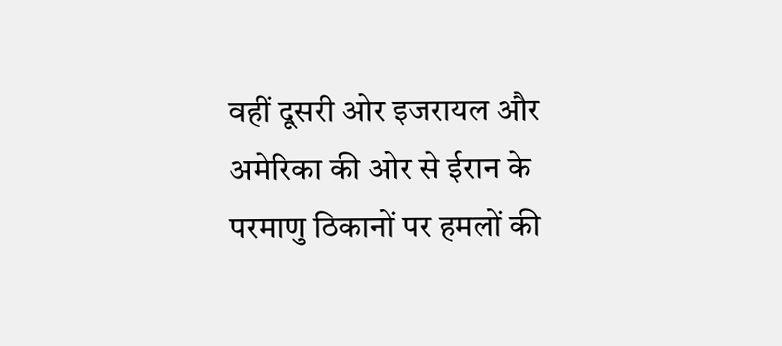वहीं दूसरी ओर इजरायल और अमेरिका की ओर से ईरान के परमाणु ठिकानों पर हमलों की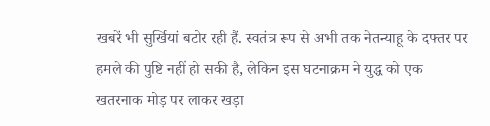खबरें भी सुर्खियां बटोर रही हैं. स्वतंत्र रूप से अभी तक नेतन्याहू के दफ्तर पर हमले की पुष्टि नहीं हो सकी है, लेकिन इस घटनाक्रम ने युद्ध को एक खतरनाक मोड़ पर लाकर खड़ा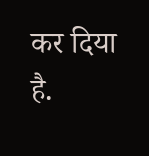कर दिया है.